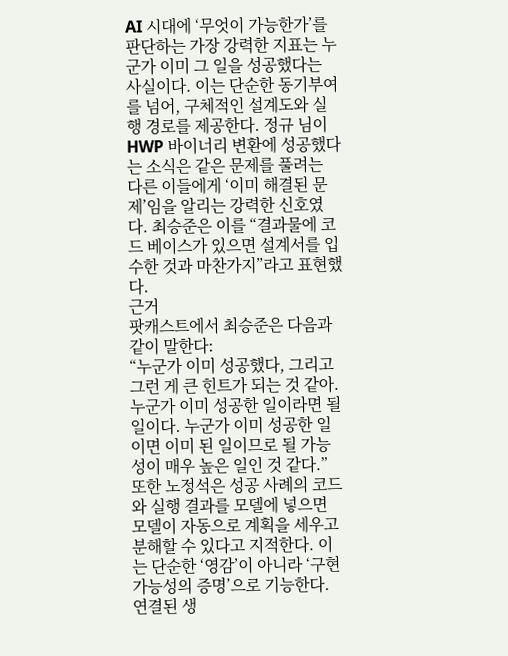AI 시대에 ‘무엇이 가능한가’를 판단하는 가장 강력한 지표는 누군가 이미 그 일을 성공했다는 사실이다. 이는 단순한 동기부여를 넘어, 구체적인 설계도와 실행 경로를 제공한다. 정규 님이 HWP 바이너리 변환에 성공했다는 소식은 같은 문제를 풀려는 다른 이들에게 ‘이미 해결된 문제’임을 알리는 강력한 신호였다. 최승준은 이를 “결과물에 코드 베이스가 있으면 설계서를 입수한 것과 마찬가지”라고 표현했다.
근거
팟캐스트에서 최승준은 다음과 같이 말한다:
“누군가 이미 성공했다, 그리고 그런 게 큰 힌트가 되는 것 같아. 누군가 이미 성공한 일이라면 될 일이다. 누군가 이미 성공한 일이면 이미 된 일이므로 될 가능성이 매우 높은 일인 것 같다.”
또한 노정석은 성공 사례의 코드와 실행 결과를 모델에 넣으면 모델이 자동으로 계획을 세우고 분해할 수 있다고 지적한다. 이는 단순한 ‘영감’이 아니라 ‘구현 가능성의 증명’으로 기능한다.
연결된 생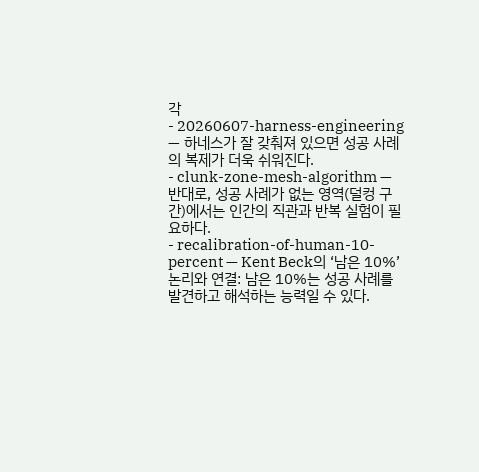각
- 20260607-harness-engineering — 하네스가 잘 갖춰져 있으면 성공 사례의 복제가 더욱 쉬워진다.
- clunk-zone-mesh-algorithm — 반대로, 성공 사례가 없는 영역(덜컹 구간)에서는 인간의 직관과 반복 실험이 필요하다.
- recalibration-of-human-10-percent — Kent Beck의 ‘남은 10%’ 논리와 연결: 남은 10%는 성공 사례를 발견하고 해석하는 능력일 수 있다.